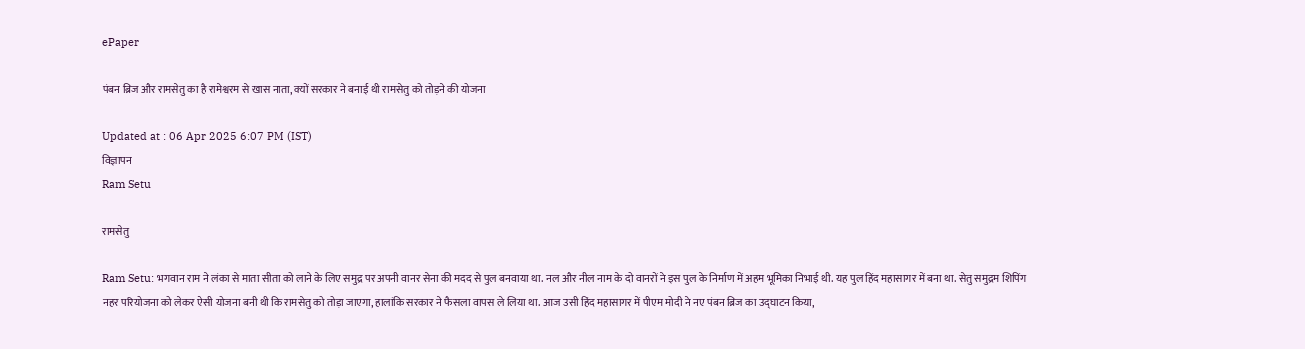ePaper

पंबन ब्रिज और रामसेतु का है रामेश्वरम से खास नाता, क्यों सरकार ने बनाई थी रामसेतु को तोड़ने की योजना

Updated at : 06 Apr 2025 6:07 PM (IST)
विज्ञापन
Ram Setu

रामसेतु

Ram Setu: भगवान राम ने लंका से माता सीता को लाने के लिए समुद्र पर अपनी वानर सेना की मदद से पुल बनवाया था. नल और नील नाम के दो वानरों ने इस पुल के निर्माण में अहम भूमिका निभाई थी. यह पुल हिंद महासागर में बना था. सेतु समुद्रम शिपिंग नहर परियोजना को लेकर ऐसी योजना बनी थी कि रामसेतु को तोड़ा जाएगा, हालांकि सरकार ने फैसला वापस ले लिया था. आज उसी हिंद महासागर में पीएम मोदी ने नए पंबन ब्रिज का उद्‌घाटन किया,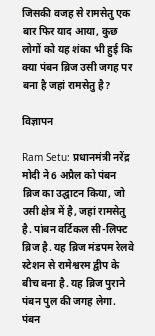जिसकी वजह से रामसेतु एक बार फिर याद आया, कुछ लोगों को यह शंका भी हुई कि क्या पंबन ब्रिज उसी जगह पर बना है जहां रामसेतु है?

विज्ञापन

Ram Setu: प्रधानमंत्री नरेंद्र मोदी ने 6 अप्रैल को पंबन ब्रिज का उद्घाटन किया, जो उसी क्षेत्र में है, जहां रामसेतु है. पांबन वर्टिकल सी-लिफ्ट ब्रिज है. यह ब्रिज मंडपम रेलवे स्टेशन से रामेश्वरम द्वीप के बीच बना है. यह ब्रिज पुराने पंबन पुल की जगह लेगा. पंबन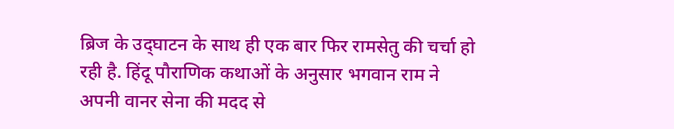ब्रिज के उद्‌घाटन के साथ ही एक बार फिर रामसेतु की चर्चा हो रही है. हिंदू पौराणिक कथाओं के अनुसार भगवान राम ने अपनी वानर सेना की मदद से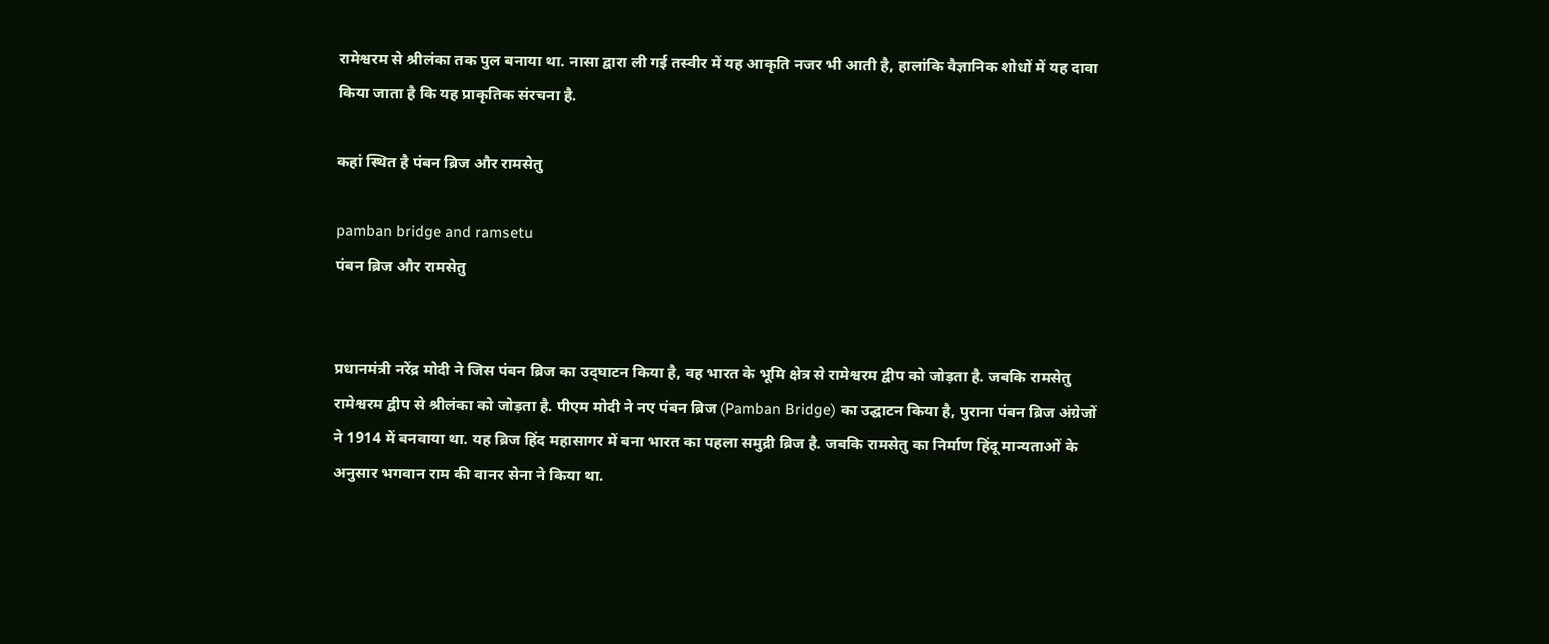रामेश्वरम से श्रीलंका तक पुल बनाया था. नासा द्वारा ली गई तस्वीर में यह आकृति नजर भी आती है, हालांकि वैज्ञानिक शोधों में यह दावा किया जाता है कि यह प्राकृतिक संरचना है.

कहां स्थित है पंबन ब्रिज और रामसेतु

pamban bridge and ramsetu
पंबन ब्रिज और रामसेतु


प्रधानमंत्री नरेंद्र मोदी ने जिस पंबन ब्रिज का उद्‌घाटन किया है, वह भारत के भूमि क्षेत्र से रामेश्वरम द्वीप को जोड़ता है. जबकि रामसेतु रामेश्वरम द्वीप से श्रीलंका को जोड़ता है. पीएम मोदी ने नए पंबन ब्रिज (Pamban Bridge) का उद्घाटन किया है, पुराना पंबन ब्रिज अंग्रेजों ने 1914 में बनवाया था. यह ब्रिज हिंद महासागर में बना भारत का पहला समुद्री ब्रिज है. जबकि रामसेतु का निर्माण हिंदू मान्यताओं के अनुसार भगवान राम की वानर सेना ने किया था.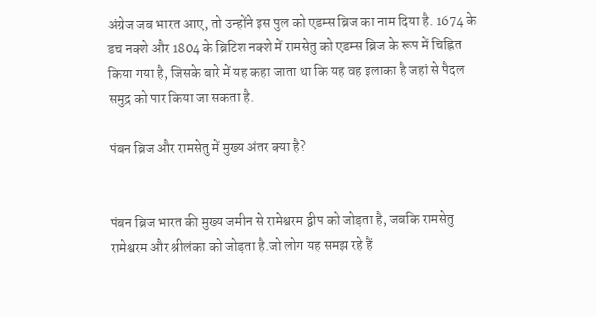अंग्रेज जब भारत आए, तो उन्होंने इस पुल को एडम्स ब्रिज का नाम दिया है. 1674 के डच नक्शे और 1804 के ब्रिटिश नक्शे में रामसेतु को एडम्स ब्रिज के रूप में चिह्नित किया गया है, जिसके बारे में यह कहा जाता था कि यह वह इलाका है जहां से पैदल समुद्र को पार किया जा सकता है.

पंबन ब्रिज और रामसेतु में मुख्य अंतर क्या है?


पंबन ब्रिज भारत की मुख्य जमीन से रामेश्वरम द्वीप को जोड़ता है, जबकि रामसेतु रामेश्वरम और श्रीलंका को जोड़ता है.जो लोग यह समझ रहे हैं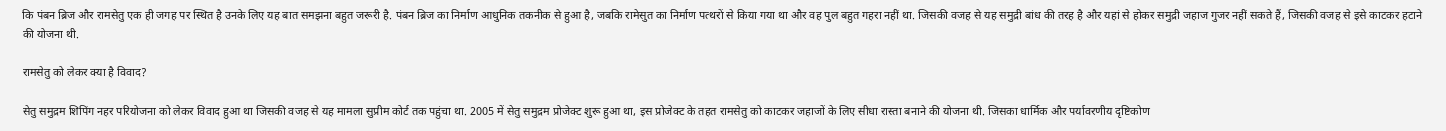कि पंबन ब्रिज और रामसेतु एक ही जगह पर स्थित है उनके लिए यह बात समझना बहुत जरूरी है. पंबन ब्रिज का निर्माण आधुनिक तकनीक से हुआ है, जबकि रामेसुत का निर्माण पत्थरों से किया गया था और वह पुल बहुत गहरा नहीं था. जिसकी वजह से यह समुद्री बांध की तरह है और यहां से होकर समुद्री जहाज गुजर नहीं सकते हैं, जिसकी वजह से इसे काटकर हटाने की योजना थी.

रामसेतु को लेकर क्या है विवाद?

सेतु समुद्रम शिपिंग नहर परियोजना को लेकर विवाद हुआ था जिसकी वजह से यह मामला सुप्रीम कोर्ट तक पहुंचा था. 2005 में सेतु समुद्रम प्रोजेक्ट शुरू हुआ था, इस प्रोजेक्ट के तहत रामसेतु को काटकर जहाजों के लिए सीधा रास्ता बनाने की योजना थी. जिसका धार्मिक और पर्यावरणीय दृष्टिकोण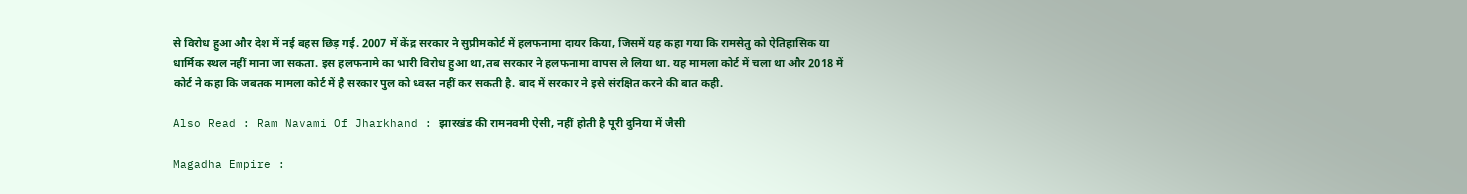से विरोध हुआ और देश में नई बहस छिड़ गई. 2007 में केंद्र सरकार ने सुप्रीमकोर्ट में हलफनामा दायर किया, जिसमें यह कहा गया कि रामसेतु को ऐतिहासिक या धार्मिक स्थल नहीं माना जा सकता. इस हलफनामे का भारी विरोध हुआ था,तब सरकार ने हलफनामा वापस ले लिया था. यह मामला कोर्ट में चला था और 2018 में कोर्ट ने कहा कि जबतक मामला कोर्ट में है सरकार पुल को ध्वस्त नहीं कर सकती है. बाद में सरकार ने इसे संरक्षित करने की बात कही.

Also Read : Ram Navami Of Jharkhand : झारखंड की रामनवमी ऐसी, नहीं होती है पूरी दुनिया में जैसी

Magadha Empire :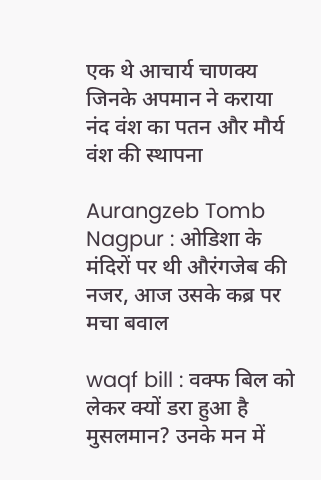एक थे आचार्य चाणक्य जिनके अपमान ने कराया नंद वंश का पतन और मौर्य वंश की स्थापना

Aurangzeb Tomb Nagpur : ओडिशा के मंदिरों पर थी औरंगजेब की नजर, आज उसके कब्र पर मचा बवाल

waqf bill : वक्फ बिल को लेकर क्यों डरा हुआ है मुसलमान? उनके मन में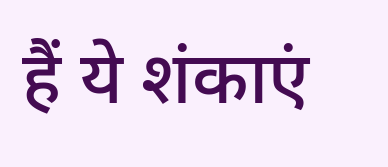हैं ये शंकाएं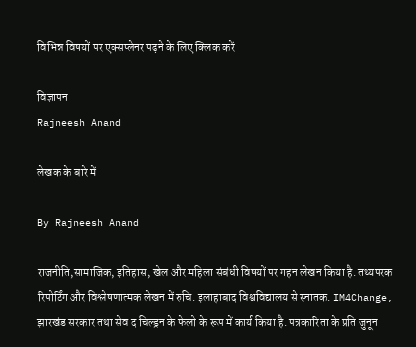विभिन्न विषयों पर एक्सप्लेनर पढ़ने के लिए क्लिक करें

विज्ञापन
Rajneesh Anand

लेखक के बारे में

By Rajneesh Anand

राजनीति,सामाजिक, इतिहास, खेल और महिला संबंधी विषयों पर गहन लेखन किया है. तथ्यपरक रिपोर्टिंग और विश्लेषणात्मक लेखन में रुचि. इलाहाबाद विश्वविद्यालय से स्नातक. IM4Change, झारखंड सरकार तथा सेव द चिल्ड्रन के फेलो के रूप में कार्य किया है. पत्रकारिता के प्रति जुनून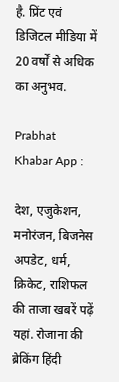है. प्रिंट एवं डिजिटल मीडिया में 20 वर्षों से अधिक का अनुभव.

Prabhat Khabar App :

देश, एजुकेशन, मनोरंजन, बिजनेस अपडेट, धर्म, क्रिकेट, राशिफल की ताजा खबरें पढ़ें यहां. रोजाना की ब्रेकिंग हिंदी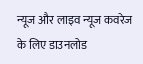न्यूज और लाइव न्यूज कवरेज के लिए डाउनलोड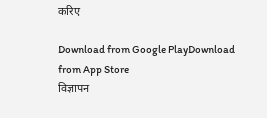करिए

Download from Google PlayDownload from App Store
विज्ञापन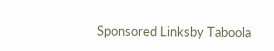Sponsored Linksby Taboola